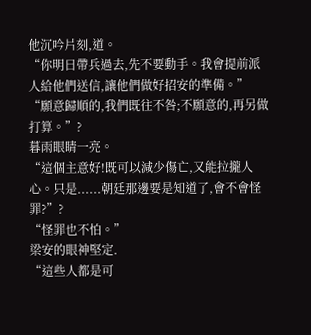他沉吟片刻,道。
“你明日帶兵過去,先不要動手。我會提前派人給他們送信,讓他們做好招安的準備。”
“願意歸順的,我們既往不咎;不願意的,再另做打算。”?
暮雨眼睛一亮。
“這個主意好!既可以減少傷亡,又能拉攏人心。只是......朝廷那邊要是知道了,會不會怪罪?”?
“怪罪也不怕。”
梁安的眼神堅定.
“這些人都是可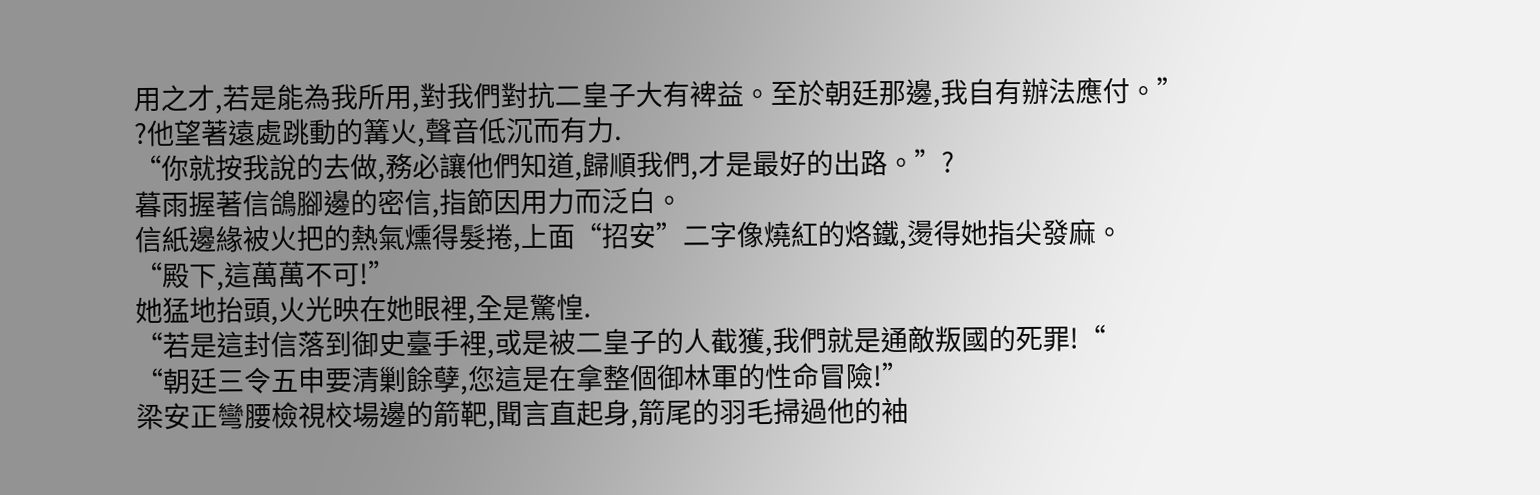用之才,若是能為我所用,對我們對抗二皇子大有裨益。至於朝廷那邊,我自有辦法應付。”
?他望著遠處跳動的篝火,聲音低沉而有力.
“你就按我說的去做,務必讓他們知道,歸順我們,才是最好的出路。”?
暮雨握著信鴿腳邊的密信,指節因用力而泛白。
信紙邊緣被火把的熱氣燻得髮捲,上面“招安”二字像燒紅的烙鐵,燙得她指尖發麻。
“殿下,這萬萬不可!”
她猛地抬頭,火光映在她眼裡,全是驚惶.
“若是這封信落到御史臺手裡,或是被二皇子的人截獲,我們就是通敵叛國的死罪!“
“朝廷三令五申要清剿餘孽,您這是在拿整個御林軍的性命冒險!”
梁安正彎腰檢視校場邊的箭靶,聞言直起身,箭尾的羽毛掃過他的袖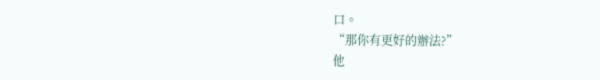口。
“那你有更好的辦法?”
他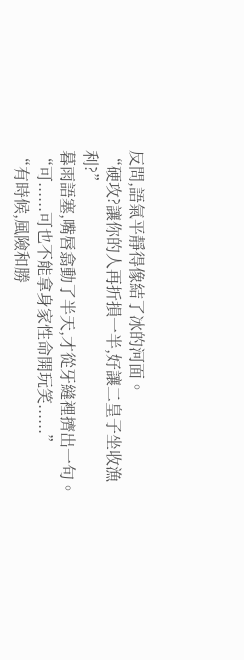反問,語氣平靜得像結了冰的河面。
“硬攻?讓你的人再折損一半,好讓二皇子坐收漁利?”
暮雨語塞,嘴唇翕動了半天,才從牙縫裡擠出一句。
“可......可也不能拿身家性命開玩笑......”
“有時候,風險和勝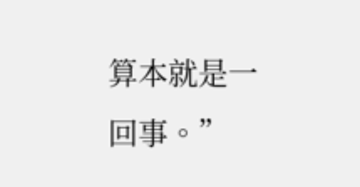算本就是一回事。”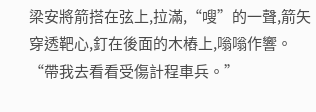梁安將箭搭在弦上,拉滿,“嗖”的一聲,箭矢穿透靶心,釘在後面的木樁上,嗡嗡作響。
“帶我去看看受傷計程車兵。”